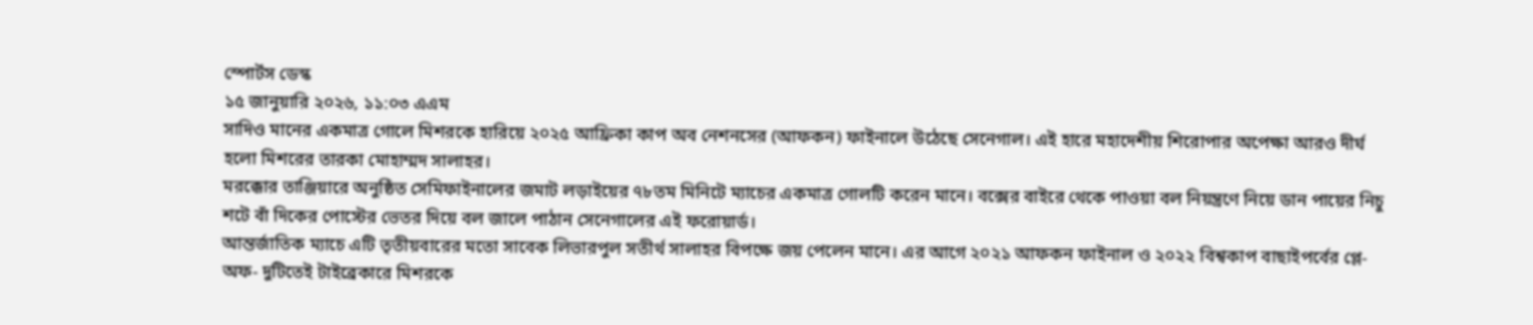স্পোর্টস ডেস্ক
১৫ জানুয়ারি ২০২৬, ১১:০৩ এএম
সাদিও মানের একমাত্র গোলে মিশরকে হারিয়ে ২০২৫ আফ্রিকা কাপ অব নেশনসের (আফকন) ফাইনালে উঠেছে সেনেগাল। এই হারে মহাদেশীয় শিরোপার অপেক্ষা আরও দীর্ঘ হলো মিশরের তারকা মোহাম্মদ সালাহর।
মরক্কোর তাঞ্জিয়ারে অনুষ্ঠিত সেমিফাইনালের জমাট লড়াইয়ের ৭৮তম মিনিটে ম্যাচের একমাত্র গোলটি করেন মানে। বক্সের বাইরে থেকে পাওয়া বল নিয়ন্ত্রণে নিয়ে ডান পায়ের নিচু শটে বাঁ দিকের পোস্টের ভেতর দিয়ে বল জালে পাঠান সেনেগালের এই ফরোয়ার্ড।
আন্তর্জাতিক ম্যাচে এটি তৃতীয়বারের মতো সাবেক লিভারপুল সতীর্থ সালাহর বিপক্ষে জয় পেলেন মানে। এর আগে ২০২১ আফকন ফাইনাল ও ২০২২ বিশ্বকাপ বাছাইপর্বের প্লে-অফ- দুটিতেই টাইব্রেকারে মিশরকে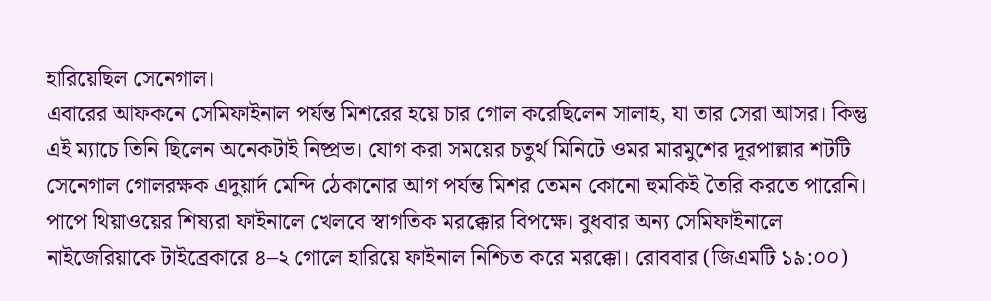হারিয়েছিল সেনেগাল।
এবারের আফকনে সেমিফাইনাল পর্যন্ত মিশরের হয়ে চার গোল করেছিলেন সালাহ, যা তার সেরা আসর। কিন্তু এই ম্যাচে তিনি ছিলেন অনেকটাই নিষ্প্রভ। যোগ করা সময়ের চতুর্থ মিনিটে ওমর মারমুশের দূরপাল্লার শটটি সেনেগাল গোলরক্ষক এদুয়ার্দ মেন্দি ঠেকানোর আগ পর্যন্ত মিশর তেমন কোনো হুমকিই তৈরি করতে পারেনি। পাপে থিয়াওয়ের শিষ্যরা ফাইনালে খেলবে স্বাগতিক মরক্কোর বিপক্ষে। বুধবার অন্য সেমিফাইনালে নাইজেরিয়াকে টাইব্রেকারে ৪–২ গোলে হারিয়ে ফাইনাল নিশ্চিত করে মরক্কো। রোববার (জিএমটি ১৯:০০)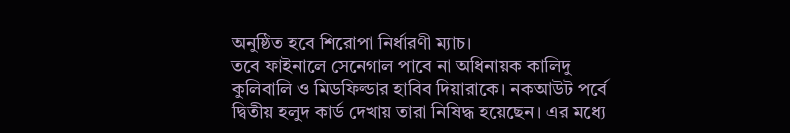অনুষ্ঠিত হবে শিরোপা নির্ধারণী ম্যাচ।
তবে ফাইনালে সেনেগাল পাবে না অধিনায়ক কালিদু কুলিবালি ও মিডফিল্ডার হাবিব দিয়ারাকে। নকআউট পর্বে দ্বিতীয় হলুদ কার্ড দেখায় তারা নিষিদ্ধ হয়েছেন। এর মধ্যে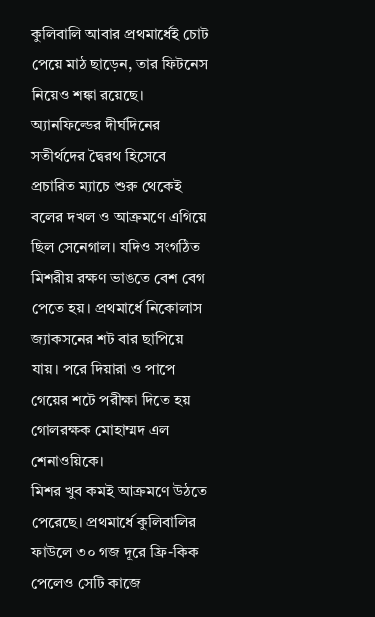কুলিবালি আবার প্রথমার্ধেই চোট পেয়ে মাঠ ছাড়েন, তার ফিটনেস নিয়েও শঙ্কা রয়েছে।
অ্যানফিল্ডের দীর্ঘদিনের সতীর্থদের দ্বৈরথ হিসেবে প্রচারিত ম্যাচে শুরু থেকেই বলের দখল ও আক্রমণে এগিয়ে ছিল সেনেগাল। যদিও সংগঠিত মিশরীয় রক্ষণ ভাঙতে বেশ বেগ পেতে হয়। প্রথমার্ধে নিকোলাস জ্যাকসনের শট বার ছাপিয়ে যায়। পরে দিয়ারা ও পাপে গেয়ের শটে পরীক্ষা দিতে হয় গোলরক্ষক মোহাম্মদ এল শেনাওয়িকে।
মিশর খুব কমই আক্রমণে উঠতে পেরেছে। প্রথমার্ধে কুলিবালির ফাউলে ৩০ গজ দূরে ফ্রি-কিক পেলেও সেটি কাজে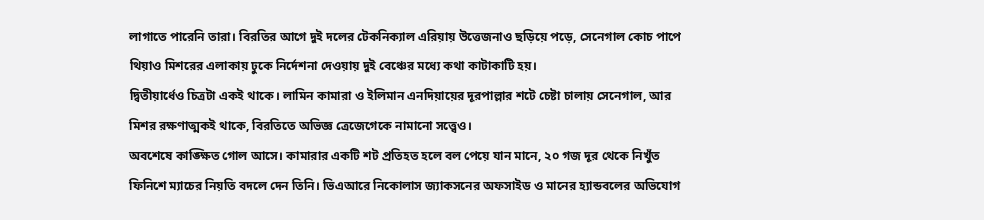লাগাতে পারেনি তারা। বিরতির আগে দুই দলের টেকনিক্যাল এরিয়ায় উত্তেজনাও ছড়িয়ে পড়ে, সেনেগাল কোচ পাপে থিয়াও মিশরের এলাকায় ঢুকে নির্দেশনা দেওয়ায় দুই বেঞ্চের মধ্যে কথা কাটাকাটি হয়।
দ্বিতীয়ার্ধেও চিত্রটা একই থাকে। লামিন কামারা ও ইলিমান এনদিয়ায়ের দূরপাল্লার শটে চেষ্টা চালায় সেনেগাল, আর মিশর রক্ষণাত্মকই থাকে, বিরতিতে অভিজ্ঞ ত্রেজেগেকে নামানো সত্ত্বেও।
অবশেষে কাঙ্ক্ষিত গোল আসে। কামারার একটি শট প্রতিহত হলে বল পেয়ে যান মানে, ২০ গজ দূর থেকে নিখুঁত ফিনিশে ম্যাচের নিয়তি বদলে দেন তিনি। ভিএআরে নিকোলাস জ্যাকসনের অফসাইড ও মানের হ্যান্ডবলের অভিযোগ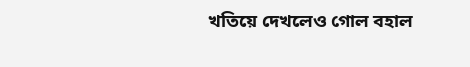খতিয়ে দেখলেও গোল বহাল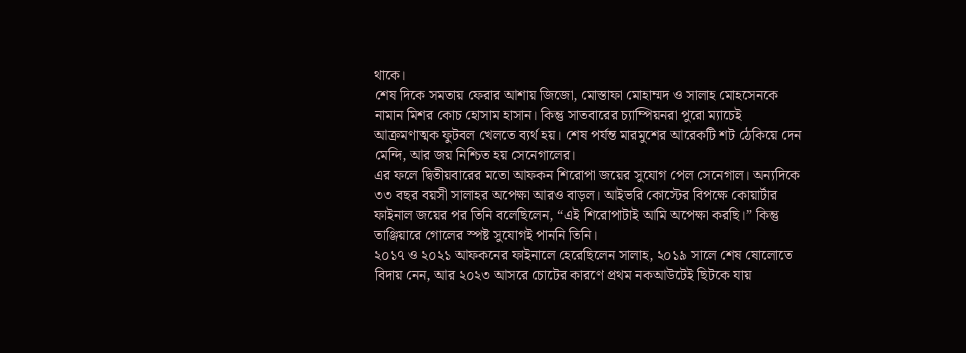থাকে।
শেষ দিকে সমতায় ফেরার আশায় জিজো, মোস্তাফা মোহাম্মদ ও সালাহ মোহসেনকে নামান মিশর কোচ হোসাম হাসান। কিন্তু সাতবারের চ্যাম্পিয়নরা পুরো ম্যাচেই আক্রমণাত্মক ফুটবল খেলতে ব্যর্থ হয়। শেষ পর্যন্ত মারমুশের আরেকটি শট ঠেকিয়ে দেন মেন্দি, আর জয় নিশ্চিত হয় সেনেগালের।
এর ফলে দ্বিতীয়বারের মতো আফকন শিরোপা জয়ের সুযোগ পেল সেনেগাল। অন্যদিকে ৩৩ বছর বয়সী সালাহর অপেক্ষা আরও বাড়ল। আইভরি কোস্টের বিপক্ষে কোয়ার্টার ফাইনাল জয়ের পর তিনি বলেছিলেন, “এই শিরোপাটাই আমি অপেক্ষা করছি।” কিন্তু তাঞ্জিয়ারে গোলের স্পষ্ট সুযোগই পাননি তিনি।
২০১৭ ও ২০২১ আফকনের ফাইনালে হেরেছিলেন সালাহ, ২০১৯ সালে শেষ ষোলোতে বিদায় নেন, আর ২০২৩ আসরে চোটের কারণে প্রথম নকআউটেই ছিটকে যায়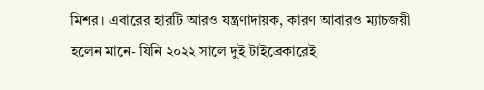মিশর। এবারের হারটি আরও যন্ত্রণাদায়ক, কারণ আবারও ম্যাচজয়ী হলেন মানে- যিনি ২০২২ সালে দুই টাইব্রেকারেই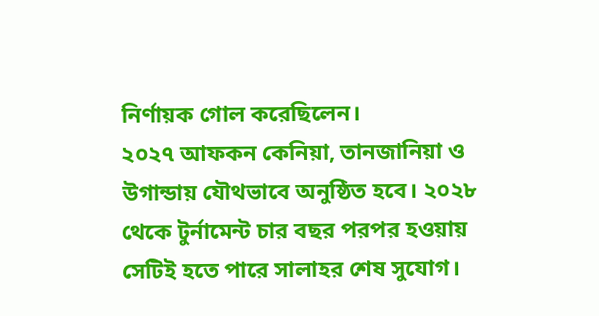নির্ণায়ক গোল করেছিলেন।
২০২৭ আফকন কেনিয়া, তানজানিয়া ও উগান্ডায় যৌথভাবে অনুষ্ঠিত হবে। ২০২৮ থেকে টুর্নামেন্ট চার বছর পরপর হওয়ায় সেটিই হতে পারে সালাহর শেষ সুযোগ।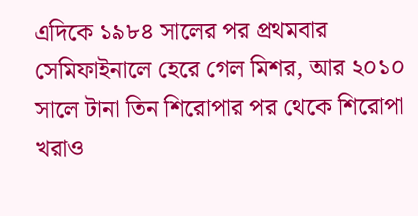এদিকে ১৯৮৪ সালের পর প্রথমবার সেমিফাইনালে হেরে গেল মিশর, আর ২০১০ সালে টানা তিন শিরোপার পর থেকে শিরোপা খরাও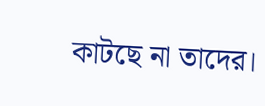কাটছে না তাদের।